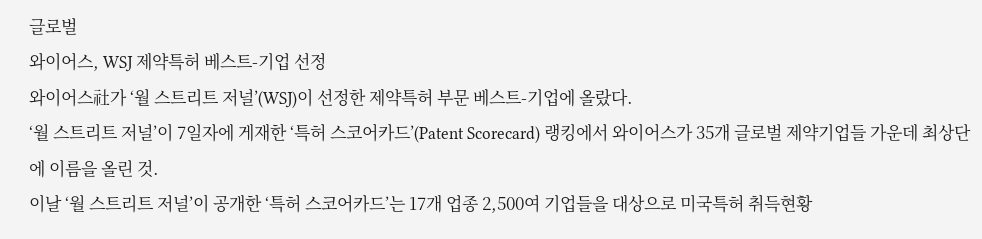글로벌
와이어스, WSJ 제약특허 베스트-기업 선정
와이어스社가 ‘월 스트리트 저널’(WSJ)이 선정한 제약특허 부문 베스트-기업에 올랐다.
‘월 스트리트 저널’이 7일자에 게재한 ‘특허 스코어카드’(Patent Scorecard) 랭킹에서 와이어스가 35개 글로벌 제약기업들 가운데 최상단에 이름을 올린 것.
이날 ‘월 스트리트 저널’이 공개한 ‘특허 스코어카드’는 17개 업종 2,500여 기업들을 대상으로 미국특허 취득현황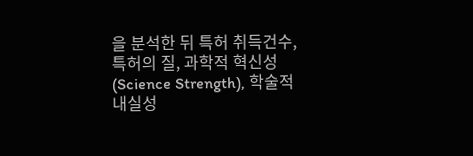을 분석한 뒤 특허 취득건수, 특허의 질, 과학적 혁신성(Science Strength), 학술적 내실성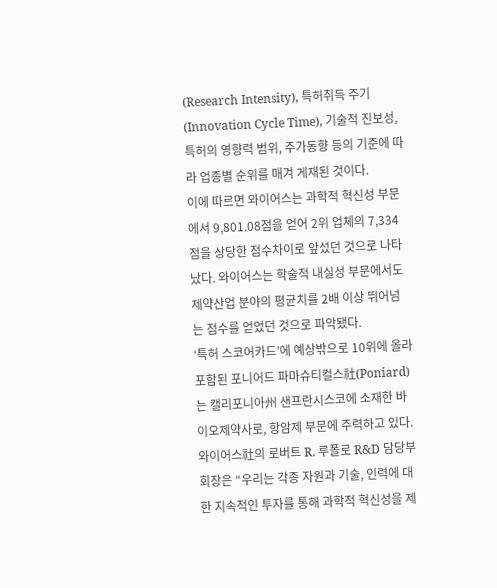(Research Intensity), 특허취득 주기(Innovation Cycle Time), 기술적 진보성, 특허의 영향력 범위, 주가동향 등의 기준에 따라 업종별 순위를 매겨 게재된 것이다.
이에 따르면 와이어스는 과학적 혁신성 부문에서 9,801.08점을 얻어 2위 업체의 7,334점을 상당한 점수차이로 앞섰던 것으로 나타났다. 와이어스는 학술적 내실성 부문에서도 제약산업 분야의 평균치를 2배 이상 뛰어넘는 점수를 얻었던 것으로 파악됐다.
‘특허 스코어카드’에 예상밖으로 10위에 올라 포함된 포니어드 파마슈티컬스社(Poniard)는 캘리포니아州 샌프란시스코에 소재한 바이오제약사로, 항암제 부문에 주력하고 있다.
와이어스社의 로버트 R. 루폴로 R&D 담당부회장은 “우리는 각종 자원과 기술, 인력에 대한 지속적인 투자를 통해 과학적 혁신성을 제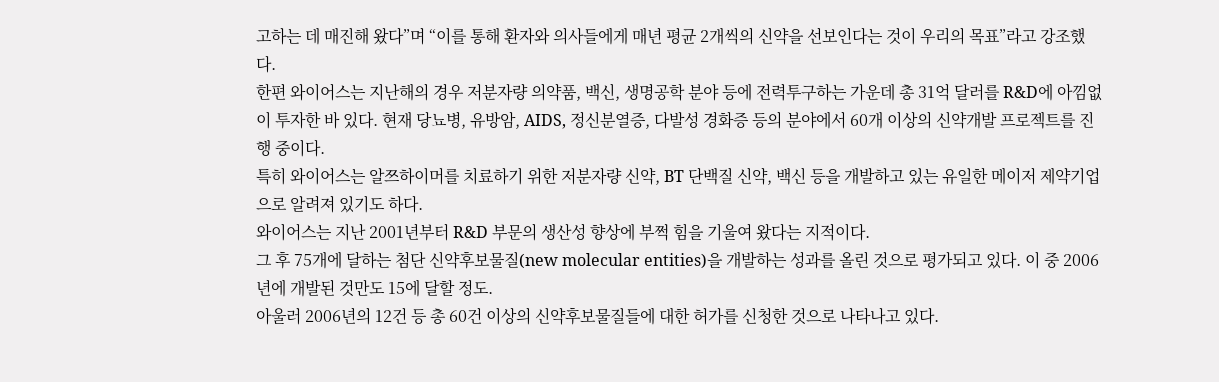고하는 데 매진해 왔다”며 “이를 통해 환자와 의사들에게 매년 평균 2개씩의 신약을 선보인다는 것이 우리의 목표”라고 강조했다.
한편 와이어스는 지난해의 경우 저분자량 의약품, 백신, 생명공학 분야 등에 전력투구하는 가운데 총 31억 달러를 R&D에 아낌없이 투자한 바 있다. 현재 당뇨병, 유방암, AIDS, 정신분열증, 다발성 경화증 등의 분야에서 60개 이상의 신약개발 프로젝트를 진행 중이다.
특히 와이어스는 알쯔하이머를 치료하기 위한 저분자량 신약, BT 단백질 신약, 백신 등을 개발하고 있는 유일한 메이저 제약기업으로 알려져 있기도 하다.
와이어스는 지난 2001년부터 R&D 부문의 생산성 향상에 부쩍 힘을 기울여 왔다는 지적이다.
그 후 75개에 달하는 첨단 신약후보물질(new molecular entities)을 개발하는 성과를 올린 것으로 평가되고 있다. 이 중 2006년에 개발된 것만도 15에 달할 정도.
아울러 2006년의 12건 등 총 60건 이상의 신약후보물질들에 대한 허가를 신청한 것으로 나타나고 있다.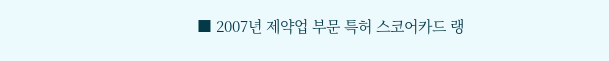■ 2007년 제약업 부문 특허 스코어카드 랭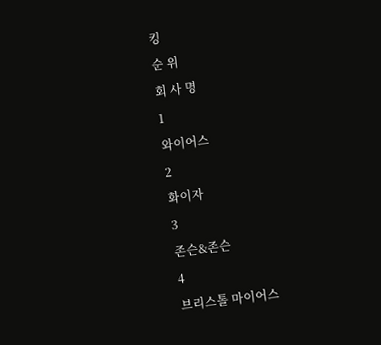킹
순 위
회 사 명
1
와이어스
2
화이자
3
존슨&존슨
4
브리스톨 마이어스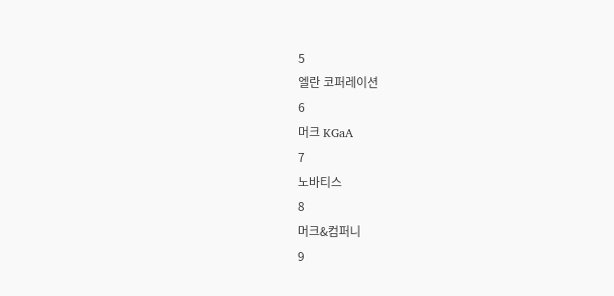5
엘란 코퍼레이션
6
머크 KGaA
7
노바티스
8
머크&컴퍼니
9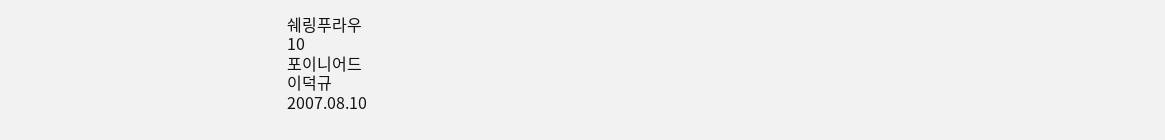쉐링푸라우
10
포이니어드
이덕규
2007.08.10